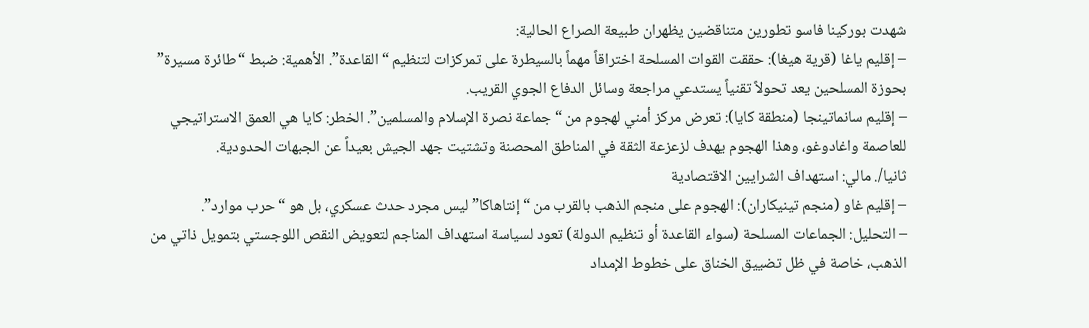شهدت بوركينا فاسو تطورين متناقضين يظهران طبيعة الصراع الحالية:
– إقليم ياغا (قرية هيغا): حققت القوات المسلحة اختراقاً مهماً بالسيطرة على تمركزات لتنظيم “القاعدة”. الأهمية: ضبط “طائرة مسيرة” بحوزة المسلحين يعد تحولاً تقنياً يستدعي مراجعة وسائل الدفاع الجوي القريب.
– إقليم سانماتينجا (منطقة كايا): تعرض مركز أمني لهجوم من “جماعة نصرة الإسلام والمسلمين”. الخطر: كايا هي العمق الاستراتيجي للعاصمة واغادوغو، وهذا الهجوم يهدف لزعزعة الثقة في المناطق المحصنة وتشتيت جهد الجيش بعيداً عن الجبهات الحدودية.
ثانيا/. مالي: استهداف الشرايين الاقتصادية
– إقليم غاو (منجم تينيكاران): الهجوم على منجم الذهب بالقرب من “إنتاهاكا” ليس مجرد حدث عسكري، بل هو “حرب موارد”.
– التحليل: الجماعات المسلحة (سواء القاعدة أو تنظيم الدولة) تعود لسياسة استهداف المناجم لتعويض النقص اللوجستي بتمويل ذاتي من الذهب، خاصة في ظل تضييق الخناق على خطوط الإمداد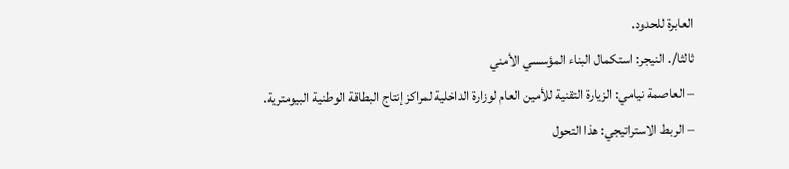العابرة للحدود.
ثالثا/. النيجر: استكمال البناء المؤسسي الأمني
– العاصمة نيامي: الزيارة التقنية للأمين العام لوزارة الداخلية لمراكز إنتاج البطاقة الوطنية البيومترية.
– الربط الاستراتيجي: هذا التحول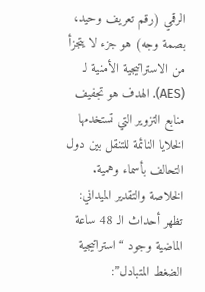الرقمي (رقم تعريف وحيد، بصمة وجه) هو جزء لا يتجزأ من الاستراتيجية الأمنية لـ (AES). الهدف هو تجفيف منابع التزوير التي تستخدمها الخلايا النائمة للتنقل بين دول التحالف بأسماء وهمية.
الخلاصة والتقدير الميداني:
تظهر أحداث الـ 48 ساعة الماضية وجود “استراتيجية الضغط المتبادل”: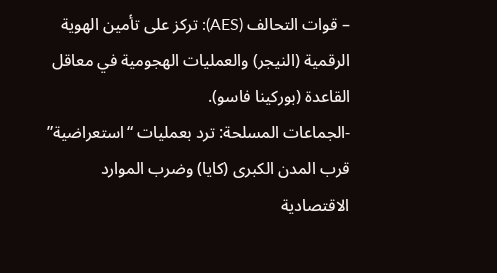– قوات التحالف (AES): تركز على تأمين الهوية الرقمية (النيجر) والعمليات الهجومية في معاقل القاعدة (بوركينا فاسو).
-الجماعات المسلحة: ترد بعمليات “استعراضية” قرب المدن الكبرى (كايا) وضرب الموارد الاقتصادية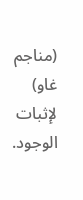(مناجم غاو) لإثبات الوجود.